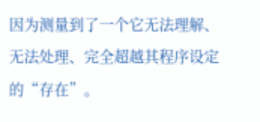因为测量到了一个它无法理解、无法处理、完全超越其程序设定的“存在”。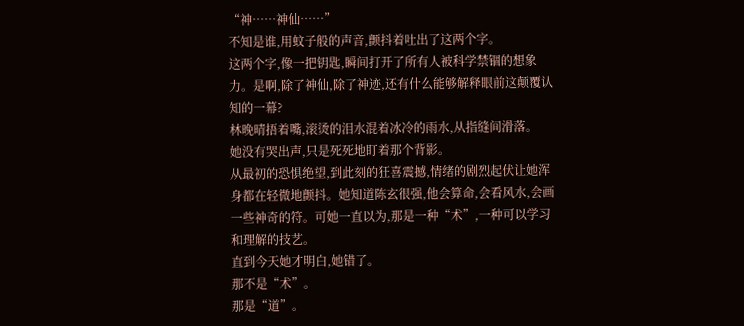“神……神仙……”
不知是谁,用蚊子般的声音,颤抖着吐出了这两个字。
这两个字,像一把钥匙,瞬间打开了所有人被科学禁锢的想象力。是啊,除了神仙,除了神迹,还有什么能够解释眼前这颠覆认知的一幕?
林晚晴捂着嘴,滚烫的泪水混着冰冷的雨水,从指缝间滑落。
她没有哭出声,只是死死地盯着那个背影。
从最初的恐惧绝望,到此刻的狂喜震撼,情绪的剧烈起伏让她浑身都在轻微地颤抖。她知道陈玄很强,他会算命,会看风水,会画一些神奇的符。可她一直以为,那是一种“术”,一种可以学习和理解的技艺。
直到今天她才明白,她错了。
那不是“术”。
那是“道”。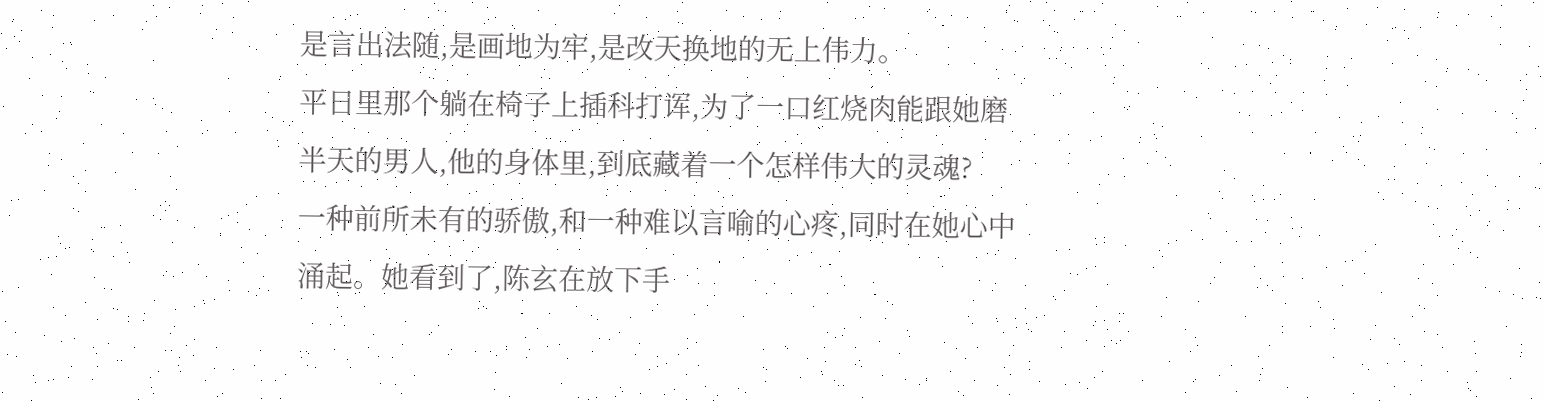是言出法随,是画地为牢,是改天换地的无上伟力。
平日里那个躺在椅子上插科打诨,为了一口红烧肉能跟她磨半天的男人,他的身体里,到底藏着一个怎样伟大的灵魂?
一种前所未有的骄傲,和一种难以言喻的心疼,同时在她心中涌起。她看到了,陈玄在放下手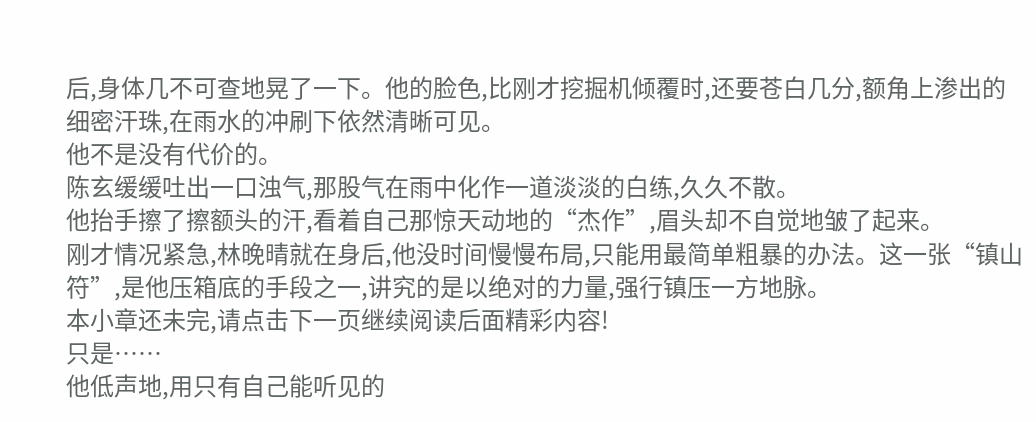后,身体几不可查地晃了一下。他的脸色,比刚才挖掘机倾覆时,还要苍白几分,额角上渗出的细密汗珠,在雨水的冲刷下依然清晰可见。
他不是没有代价的。
陈玄缓缓吐出一口浊气,那股气在雨中化作一道淡淡的白练,久久不散。
他抬手擦了擦额头的汗,看着自己那惊天动地的“杰作”,眉头却不自觉地皱了起来。
刚才情况紧急,林晚晴就在身后,他没时间慢慢布局,只能用最简单粗暴的办法。这一张“镇山符”,是他压箱底的手段之一,讲究的是以绝对的力量,强行镇压一方地脉。
本小章还未完,请点击下一页继续阅读后面精彩内容!
只是……
他低声地,用只有自己能听见的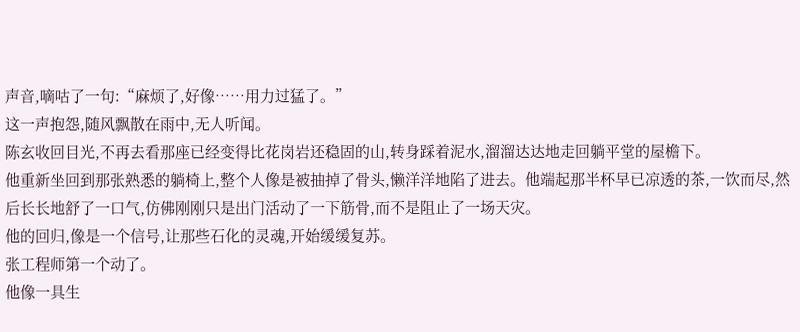声音,嘀咕了一句:“麻烦了,好像……用力过猛了。”
这一声抱怨,随风飘散在雨中,无人听闻。
陈玄收回目光,不再去看那座已经变得比花岗岩还稳固的山,转身踩着泥水,溜溜达达地走回躺平堂的屋檐下。
他重新坐回到那张熟悉的躺椅上,整个人像是被抽掉了骨头,懒洋洋地陷了进去。他端起那半杯早已凉透的茶,一饮而尽,然后长长地舒了一口气,仿佛刚刚只是出门活动了一下筋骨,而不是阻止了一场天灾。
他的回归,像是一个信号,让那些石化的灵魂,开始缓缓复苏。
张工程师第一个动了。
他像一具生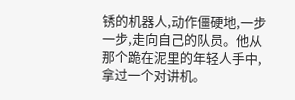锈的机器人,动作僵硬地,一步一步,走向自己的队员。他从那个跪在泥里的年轻人手中,拿过一个对讲机。